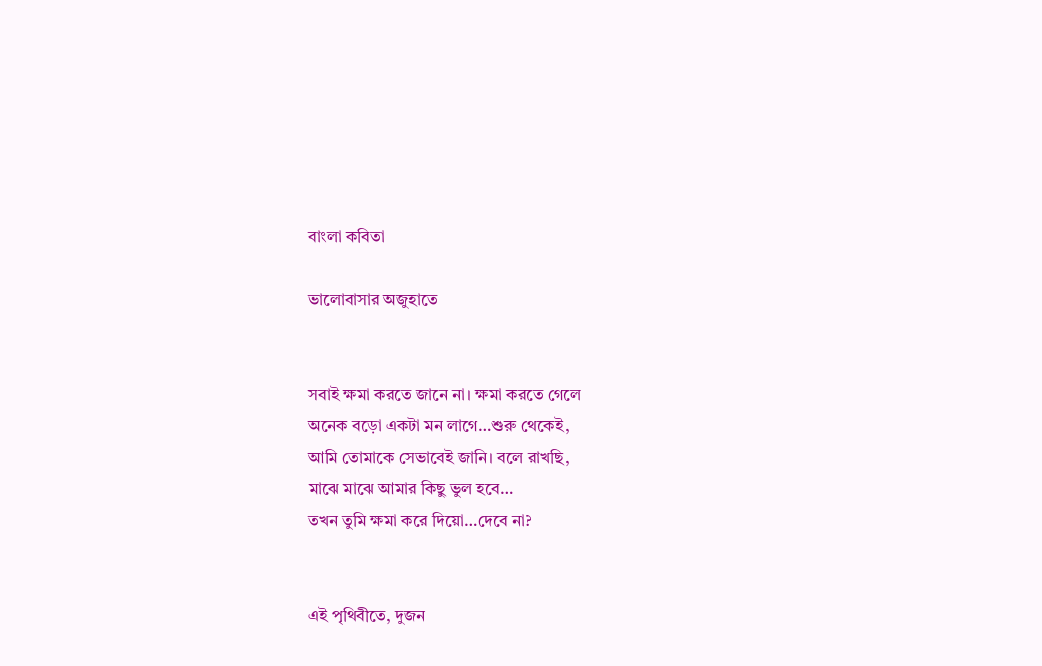বাংলা কবিতা

ভালোবাসার অজুহাতে


সবাই ক্ষমা করতে জানে না। ক্ষমা করতে গেলে
অনেক বড়ো একটা মন লাগে…শুরু থেকেই,
আমি তোমাকে সেভাবেই জানি। বলে রাখছি,
মাঝে মাঝে আমার কিছু ভুল হবে…
তখন তুমি ক্ষমা করে দিয়ো…দেবে না?


এই পৃথিবীতে, দুজন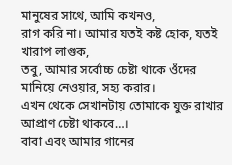মানুষের সাথে, আমি কখনও,
রাগ করি না। আমার যতই কষ্ট হোক, যতই খারাপ লাগুক,
তবু, আমার সর্বোচ্চ চেষ্টা থাকে ওঁদের মানিয়ে নেওয়ার, সহ্য করার।
এখন থেকে সেখানটায় তোমাকে যুক্ত রাখার আপ্রাণ চেষ্টা থাকবে…।
বাবা এবং আমার গানের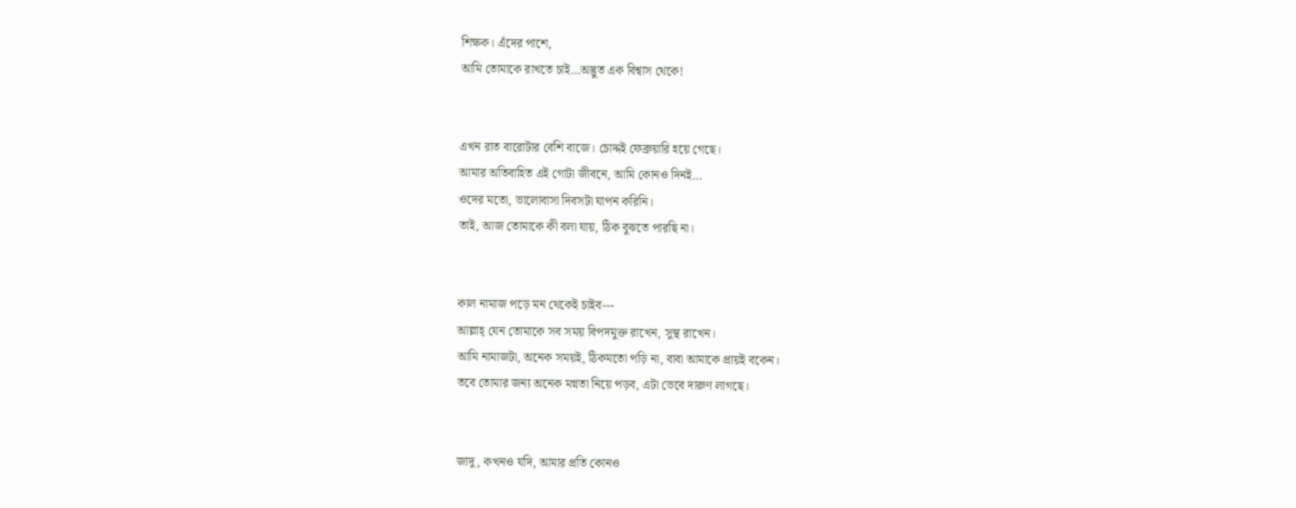শিক্ষক। এঁদের পাশে,
আমি তোমাকে রাখতে চাই…অদ্ভুত এক বিশ্বাস থেকে!


এখন রাত বারোটার বেশি বাজে। চোদ্দই ফেব্রুয়ারি হয়ে গেছে।
আমার অতিবাহিত এই গোটা জীবনে, আমি কোনও দিনই…
ওদের মতো, ভালোবাসা দিবসটা যাপন করিনি।
তাই, আজ তোমাকে কী বলা যায়, ঠিক বুঝতে পারছি না।


কাল নামাজ পড়ে মন থেকেই চাইব---
আল্লাহ্‌ যেন তোমাকে সব সময় বিপদমুক্ত রাখেন, সুস্থ রাখেন।
আমি নামাজটা, অনেক সময়ই, ঠিকমতো পড়ি না, বাবা আমাকে প্রায়ই বকেন।
তবে তোমার জন্য অনেক মগ্নতা নিয়ে পড়ব, এটা ভেবে দারুণ লাগছে।


জাদু, কখনও যদি, আমার প্রতি কোনও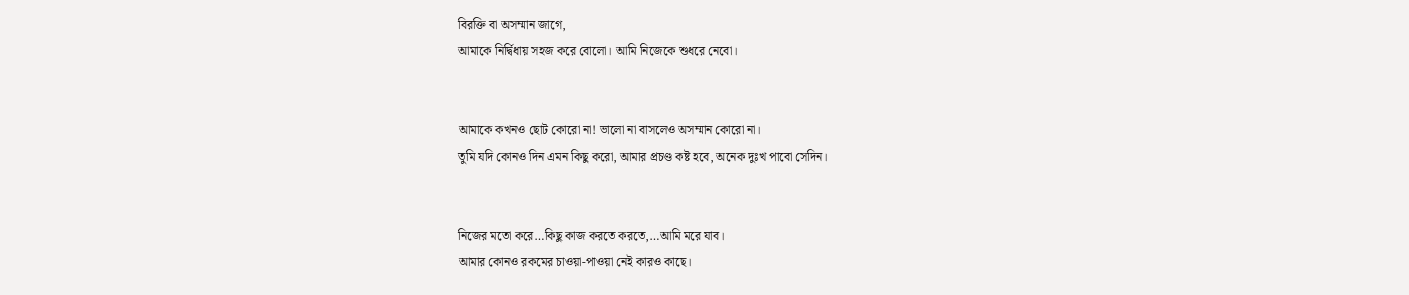বিরক্তি বা অসম্মান জাগে,
আমাকে নির্দ্বিধায় সহজ করে বোলো। আমি নিজেকে শুধরে নেবো।


আমাকে কখনও ছোট কোরো না! ভালো না বাসলেও অসম্মান কোরো না।
তুমি যদি কোনও দিন এমন কিছু করো, আমার প্রচণ্ড কষ্ট হবে, অনেক দুঃখ পাবো সেদিন।


নিজের মতো করে…কিছু কাজ করতে করতে,…আমি মরে যাব।
আমার কোনও রকমের চাওয়া-পাওয়া নেই কারও কাছে।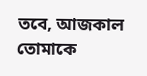তবে, আজকাল তোমাকে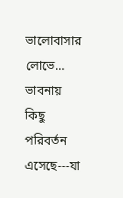ভালোবাসার লোভে…
ভাবনায় কিছু পরিবর্তন এসেছে---যা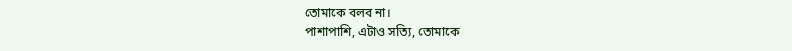তোমাকে বলব না।
পাশাপাশি, এটাও সত্যি, তোমাকে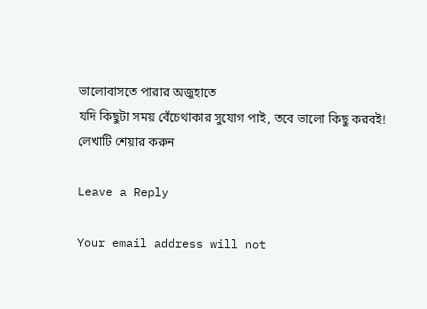ভালোবাসতে পারার অজুহাতে
যদি কিছুটা সময় বেঁচেথাকার সুযোগ পাই, তবে ভালো কিছু করবই!
লেখাটি শেয়ার করুন

Leave a Reply

Your email address will not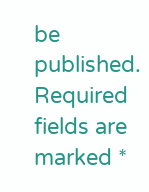be published. Required fields are marked *